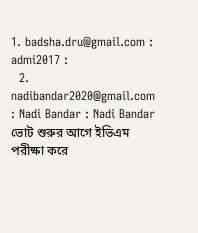1. badsha.dru@gmail.com : admi2017 :
  2. nadibandar2020@gmail.com : Nadi Bandar : Nadi Bandar
ভোট শুরুর আগে ইভিএম পরীক্ষা করে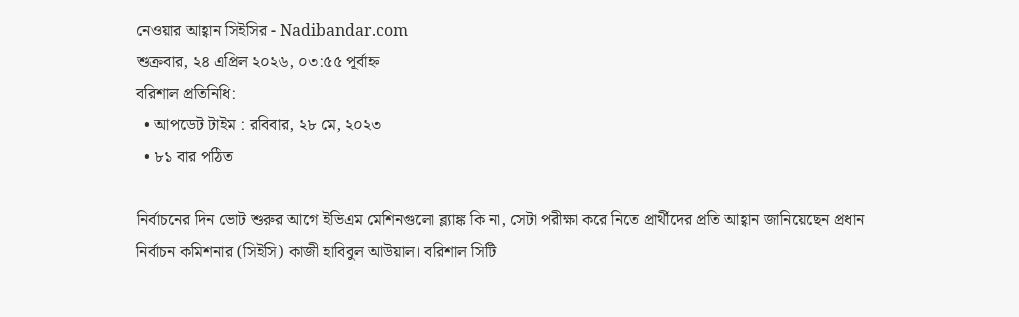নেওয়ার আহ্বান সিইসির - Nadibandar.com
শুক্রবার, ২৪ এপ্রিল ২০২৬, ০৩:৫৫ পূর্বাহ্ন
বরিশাল প্রতিনিধি:
  • আপডেট টাইম : রবিবার, ২৮ মে, ২০২৩
  • ৮১ বার পঠিত

নির্বাচনের দিন ভোট শুরুর আগে ইভিএম মেশিনগুলো ব্ল্যাঙ্ক কি না, সেটা পরীক্ষা করে নিতে প্রার্থীদের প্রতি আহ্বান জানিয়েছেন প্রধান নির্বাচন কমিশনার (সিইসি) কাজী হাবিবুল আউয়াল। বরিশাল সিটি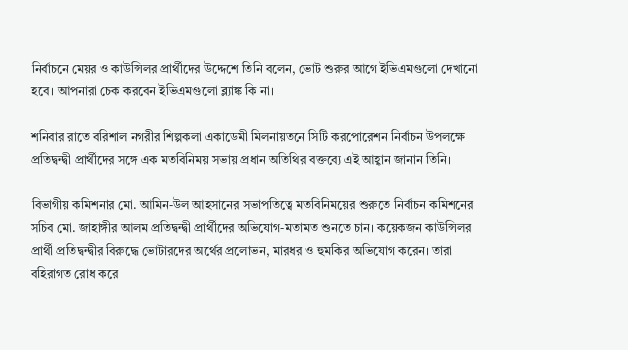নির্বাচনে মেয়র ও কাউন্সিলর প্রার্থীদের উদ্দেশে তিনি বলেন, ভোট শুরুর আগে ইভিএমগুলো দেখানো হবে। আপনারা চেক করবেন ইভিএমগুলো ব্ল্যাঙ্ক কি না।

শনিবার রাতে বরিশাল নগরীর শিল্পকলা একাডেমী মিলনায়তনে সিটি করপোরেশন নির্বাচন উপলক্ষে প্রতিদ্বন্দ্বী প্রার্থীদের সঙ্গে এক মতবিনিময় সভায় প্রধান অতিথির বক্তব্যে এই আহ্বান জানান তিনি।

বিভাগীয় কমিশনার মো. আমিন-উল আহসানের সভাপতিত্বে মতবিনিময়ের শুরুতে নির্বাচন কমিশনের সচিব মো. জাহাঙ্গীর আলম প্রতিদ্বন্দ্বী প্রার্থীদের অভিযোগ-মতামত শুনতে চান। কয়েকজন কাউন্সিলর প্রার্থী প্রতিদ্বন্দ্বীর বিরুদ্ধে ভোটারদের অর্থের প্রলোভন, মারধর ও হুমকির অভিযোগ করেন। তারা বহিরাগত রোধ করে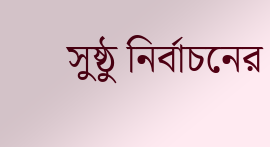সুষ্ঠু নির্বাচনের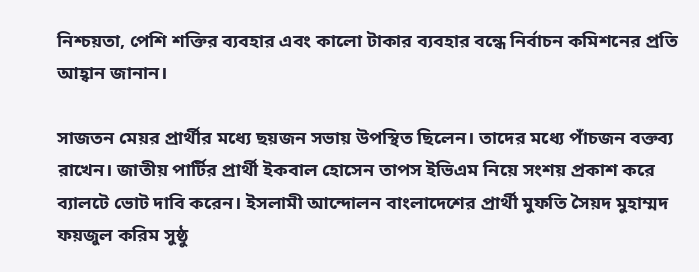নিশ্চয়তা, পেশি শক্তির ব্যবহার এবং কালো টাকার ব্যবহার বন্ধে নির্বাচন কমিশনের প্রতি আহ্বান জানান।

সাজতন মেয়র প্রার্থীর মধ্যে ছয়জন সভায় উপস্থিত ছিলেন। তাদের মধ্যে পাঁচজন বক্তব্য রাখেন। জাতীয় পার্টির প্রার্থী ইকবাল হোসেন তাপস ইভিএম নিয়ে সংশয় প্রকাশ করে ব্যালটে ভোট দাবি করেন। ইসলামী আন্দোলন বাংলাদেশের প্রার্থী মুফতি সৈয়দ মুহাম্মদ ফয়জুল করিম সুষ্ঠু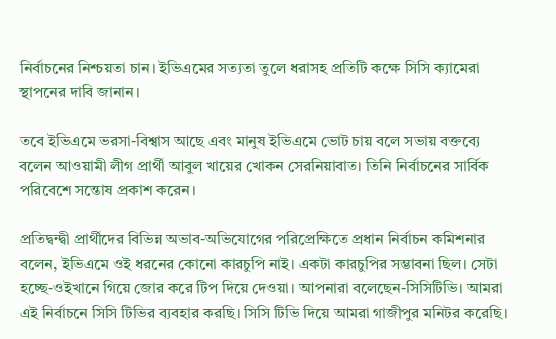নির্বাচনের নিশ্চয়তা চান। ইভিএমের সত্যতা তুলে ধরাসহ প্রতিটি কক্ষে সিসি ক্যামেরা স্থাপনের দাবি জানান।

তবে ইভিএমে ভরসা-বিশ্বাস আছে এবং মানুষ ইভিএমে ভোট চায় বলে সভায় বক্তব্যে বলেন আওয়ামী লীগ প্রার্থী আবুল খায়ের খোকন সেরনিয়াবাত। তিনি নির্বাচনের সার্বিক পরিবেশে সন্তোষ প্রকাশ করেন।

প্রতিদ্বন্দ্বী প্রার্থীদের বিভিন্ন অভাব-অভিযোগের পরিপ্রেক্ষিতে প্রধান নির্বাচন কমিশনার বলেন, ইভিএমে ওই ধরনের কোনো কারচুপি নাই। একটা কারচুপির সম্ভাবনা ছিল। সেটা হচ্ছে-ওইখানে গিয়ে জোর করে টিপ দিয়ে দেওয়া। আপনারা বলেছেন-সিসিটিভি। আমরা এই নির্বাচনে সিসি টিভির ব্যবহার করছি। সিসি টিভি দিয়ে আমরা গাজীপুর মনিটর করেছি।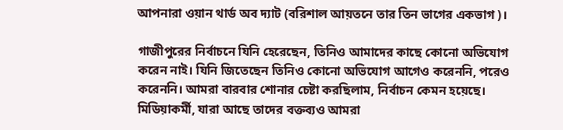আপনারা ওয়ান থার্ড অব দ্যাট (বরিশাল আয়তনে তার তিন ভাগের একভাগ)।

গাজীপুরের নির্বাচনে যিনি হেরেছেন, তিনিও আমাদের কাছে কোনো অভিযোগ করেন নাই। যিনি জিতেছেন তিনিও কোনো অভিযোগ আগেও করেননি, পরেও করেননি। আমরা বারবার শোনার চেষ্টা করছিলাম, নির্বাচন কেমন হয়েছে। মিডিয়াকর্মী, যারা আছে তাদের বক্তব্যও আমরা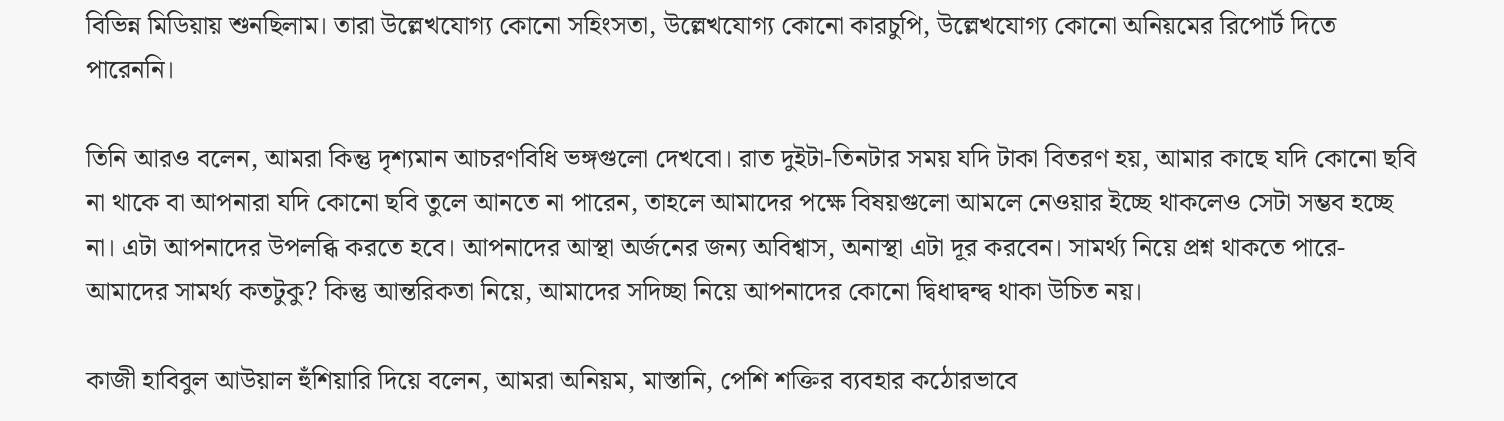বিভিন্ন মিডিয়ায় শুনছিলাম। তারা উল্লেখযোগ্য কোনো সহিংসতা, উল্লেখযোগ্য কোনো কারচুপি, উল্লেখযোগ্য কোনো অনিয়মের রিপোর্ট দিতে পারেননি।

তিনি আরও বলেন, আমরা কিন্তু দৃশ্যমান আচরণবিধি ভঙ্গগুলো দেখবো। রাত দুইটা-তিনটার সময় যদি টাকা বিতরণ হয়, আমার কাছে যদি কোনো ছবি না থাকে বা আপনারা যদি কোনো ছবি তুলে আনতে না পারেন, তাহলে আমাদের পক্ষে বিষয়গুলো আমলে নেওয়ার ইচ্ছে থাকলেও সেটা সম্ভব হচ্ছে না। এটা আপনাদের উপলব্ধি করতে হবে। আপনাদের আস্থা অর্জনের জন্য অবিশ্বাস, অনাস্থা এটা দূর করবেন। সামর্থ্য নিয়ে প্রশ্ন থাকতে পারে-আমাদের সামর্থ্য কতটুকু? কিন্তু আন্তরিকতা নিয়ে, আমাদের সদিচ্ছা নিয়ে আপনাদের কোনো দ্বিধাদ্বন্দ্ব থাকা উচিত নয়।

কাজী হাবিবুল আউয়াল হুঁশিয়ারি দিয়ে বলেন, আমরা অনিয়ম, মাস্তানি, পেশি শক্তির ব্যবহার কঠোরভাবে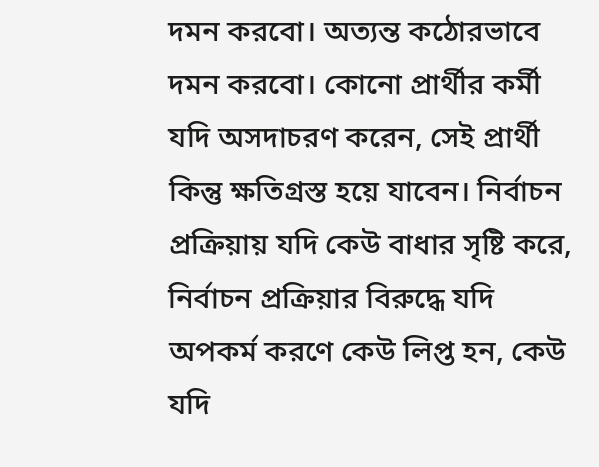দমন করবো। অত্যন্ত কঠোরভাবে দমন করবো। কোনো প্রার্থীর কর্মী যদি অসদাচরণ করেন, সেই প্রার্থী কিন্তু ক্ষতিগ্রস্ত হয়ে যাবেন। নির্বাচন প্রক্রিয়ায় যদি কেউ বাধার সৃষ্টি করে, নির্বাচন প্রক্রিয়ার বিরুদ্ধে যদি অপকর্ম করণে কেউ লিপ্ত হন, কেউ যদি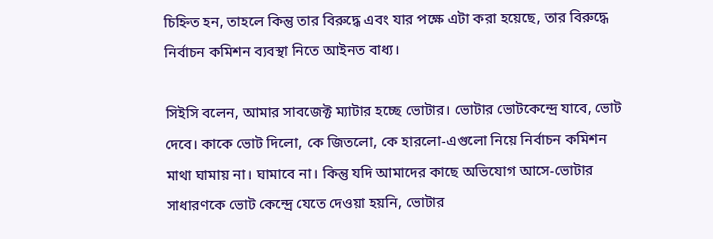চিহ্নিত হন, তাহলে কিন্তু তার বিরুদ্ধে এবং যার পক্ষে এটা করা হয়েছে, তার বিরুদ্ধে নির্বাচন কমিশন ব্যবস্থা নিতে আইনত বাধ্য।

সিইসি বলেন, আমার সাবজেক্ট ম্যাটার হচ্ছে ভোটার। ভোটার ভোটকেন্দ্রে যাবে, ভোট দেবে। কাকে ভোট দিলো, কে জিতলো, কে হারলো-এগুলো নিয়ে নির্বাচন কমিশন মাথা ঘামায় না। ঘামাবে না। কিন্তু যদি আমাদের কাছে অভিযোগ আসে-ভোটার সাধারণকে ভোট কেন্দ্রে যেতে দেওয়া হয়নি, ভোটার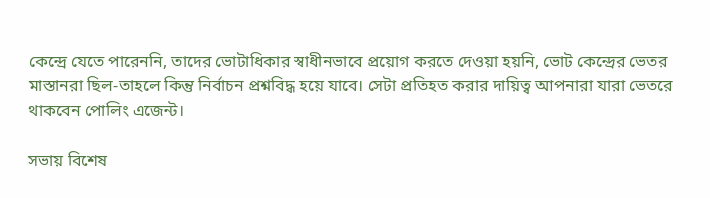কেন্দ্রে যেতে পারেননি, তাদের ভোটাধিকার স্বাধীনভাবে প্রয়োগ করতে দেওয়া হয়নি, ভোট কেন্দ্রের ভেতর মাস্তানরা ছিল-তাহলে কিন্তু নির্বাচন প্রশ্নবিদ্ধ হয়ে যাবে। সেটা প্রতিহত করার দায়িত্ব আপনারা যারা ভেতরে থাকবেন পোলিং এজেন্ট।

সভায় বিশেষ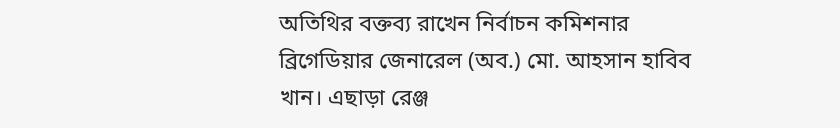অতিথির বক্তব্য রাখেন নির্বাচন কমিশনার ব্রিগেডিয়ার জেনারেল (অব.) মো. আহসান হাবিব খান। এছাড়া রেঞ্জ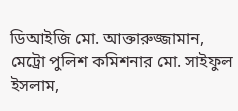ডিআইজি মো. আক্তারুজ্জামান, মেট্রো পুলিশ কমিশনার মো. সাইফুল ইসলাম,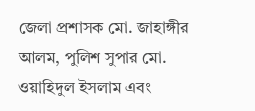জেলা প্রশাসক মো. জাহাঙ্গীর আলম, পুলিশ সুপার মো. ওয়াহিদুল ইসলাম এবং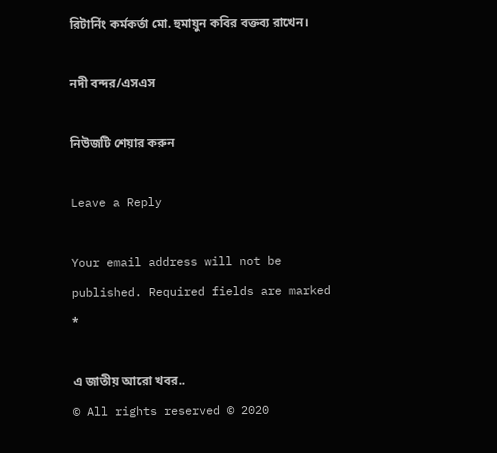রিটার্নিং কর্মকর্তা মো. হুমায়ুন কবির বক্তব্য রাখেন।

নদী বন্দর/এসএস

নিউজটি শেয়ার করুন

Leave a Reply

Your email address will not be published. Required fields are marked *

এ জাতীয় আরো খবর..
© All rights reserved © 2020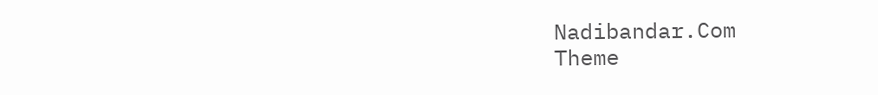Nadibandar.Com
Theme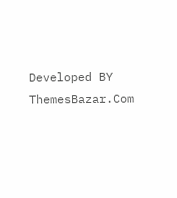Developed BY ThemesBazar.Com